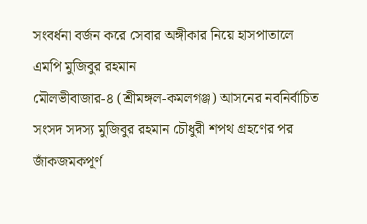সংবর্ধনা বর্জন করে সেবার অঙ্গীকার নিয়ে হাসপাতালে এমপি মুজিবুর রহমান
মৌলভীবাজার-৪ (শ্রীমঙ্গল-কমলগঞ্জ) আসনের নবনির্বাচিত সংসদ সদস্য মুজিবুর রহমান চৌধুরী শপথ গ্রহণের পর জাঁকজমকপূর্ণ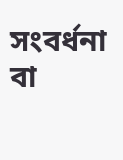সংবর্ধনা বা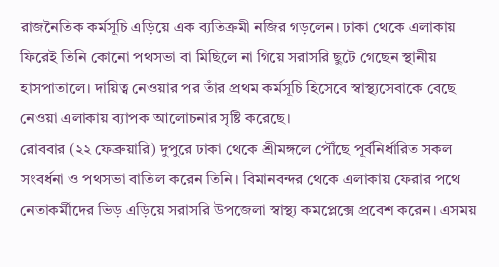রাজনৈতিক কর্মসূচি এড়িয়ে এক ব্যতিক্রমী নজির গড়লেন। ঢাকা থেকে এলাকায় ফিরেই তিনি কোনো পথসভা বা মিছিলে না গিয়ে সরাসরি ছুটে গেছেন স্থানীয় হাসপাতালে। দায়িত্ব নেওয়ার পর তাঁর প্রথম কর্মসূচি হিসেবে স্বাস্থ্যসেবাকে বেছে নেওয়া এলাকায় ব্যাপক আলোচনার সৃষ্টি করেছে।
রোববার (২২ ফেব্রুয়ারি) দুপুরে ঢাকা থেকে শ্রীমঙ্গলে পৌঁছে পূর্বনির্ধারিত সকল সংবর্ধনা ও পথসভা বাতিল করেন তিনি। বিমানবন্দর থেকে এলাকায় ফেরার পথে নেতাকর্মীদের ভিড় এড়িয়ে সরাসরি উপজেলা স্বাস্থ্য কমপ্লেক্সে প্রবেশ করেন। এসময়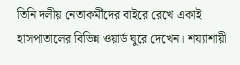তিনি দলীয় নেতাকর্মীদের বাইরে রেখে একাই হাসপাতালের বিভিন্ন ওয়ার্ড ঘুরে দেখেন। শয্যাশায়ী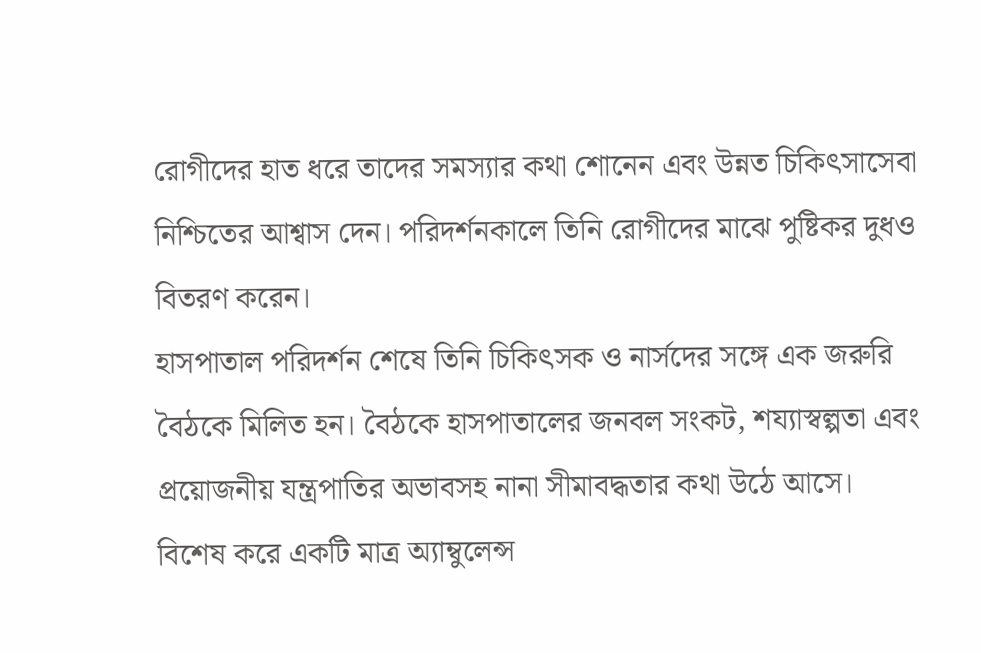রোগীদের হাত ধরে তাদের সমস্যার কথা শোনেন এবং উন্নত চিকিৎসাসেবা নিশ্চিতের আশ্বাস দেন। পরিদর্শনকালে তিনি রোগীদের মাঝে পুষ্টিকর দুধও বিতরণ করেন।
হাসপাতাল পরিদর্শন শেষে তিনি চিকিৎসক ও নার্সদের সঙ্গে এক জরুরি বৈঠকে মিলিত হন। বৈঠকে হাসপাতালের জনবল সংকট, শয্যাস্বল্পতা এবং প্রয়োজনীয় যন্ত্রপাতির অভাবসহ নানা সীমাবদ্ধতার কথা উঠে আসে। বিশেষ করে একটি মাত্র অ্যাম্বুলেন্স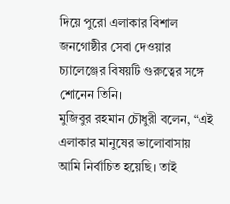দিয়ে পুরো এলাকার বিশাল জনগোষ্ঠীর সেবা দেওয়ার চ্যালেঞ্জের বিষয়টি গুরুত্বের সঙ্গে শোনেন তিনি।
মুজিবুর রহমান চৌধুরী বলেন, “এই এলাকার মানুষের ভালোবাসায় আমি নির্বাচিত হয়েছি। তাই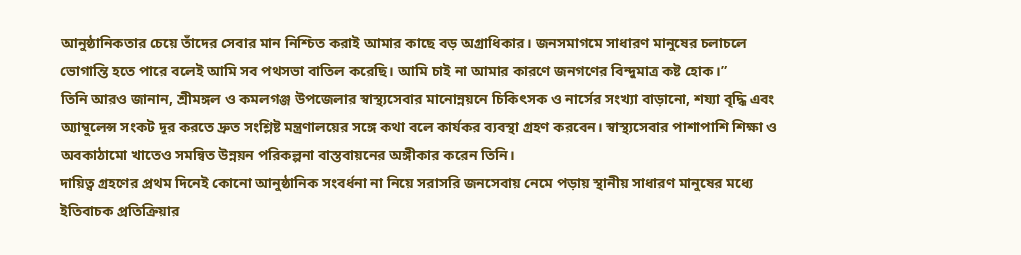আনুষ্ঠানিকতার চেয়ে তাঁদের সেবার মান নিশ্চিত করাই আমার কাছে বড় অগ্রাধিকার। জনসমাগমে সাধারণ মানুষের চলাচলে ভোগান্তি হতে পারে বলেই আমি সব পথসভা বাতিল করেছি। আমি চাই না আমার কারণে জনগণের বিন্দুমাত্র কষ্ট হোক।”
তিনি আরও জানান, শ্রীমঙ্গল ও কমলগঞ্জ উপজেলার স্বাস্থ্যসেবার মানোন্নয়নে চিকিৎসক ও নার্সের সংখ্যা বাড়ানো, শয্যা বৃদ্ধি এবং অ্যাম্বুলেন্স সংকট দূর করতে দ্রুত সংশ্লিষ্ট মন্ত্রণালয়ের সঙ্গে কথা বলে কার্যকর ব্যবস্থা গ্রহণ করবেন। স্বাস্থ্যসেবার পাশাপাশি শিক্ষা ও অবকাঠামো খাতেও সমন্বিত উন্নয়ন পরিকল্পনা বাস্তবায়নের অঙ্গীকার করেন তিনি।
দায়িত্ব গ্রহণের প্রথম দিনেই কোনো আনুষ্ঠানিক সংবর্ধনা না নিয়ে সরাসরি জনসেবায় নেমে পড়ায় স্থানীয় সাধারণ মানুষের মধ্যে ইতিবাচক প্রতিক্রিয়ার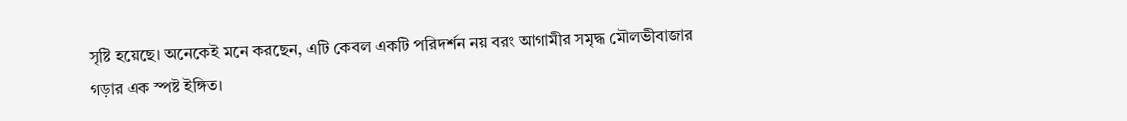সৃষ্টি হয়েছে। অনেকেই মনে করছেন, এটি কেবল একটি পরিদর্শন নয় বরং আগামীর সমৃদ্ধ মৌলভীবাজার গড়ার এক স্পষ্ট ইঙ্গিত।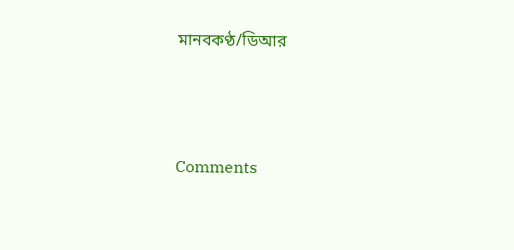মানবকণ্ঠ/ডিআর




Comments